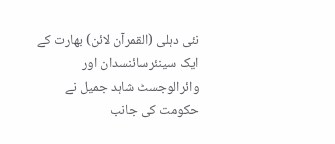نئی دہلی (القمرآن لائن) بھارت کے ایک سینئرسائنسدان اور وائرالوجسٹ شاہد جمیل نے حکومت کی جانب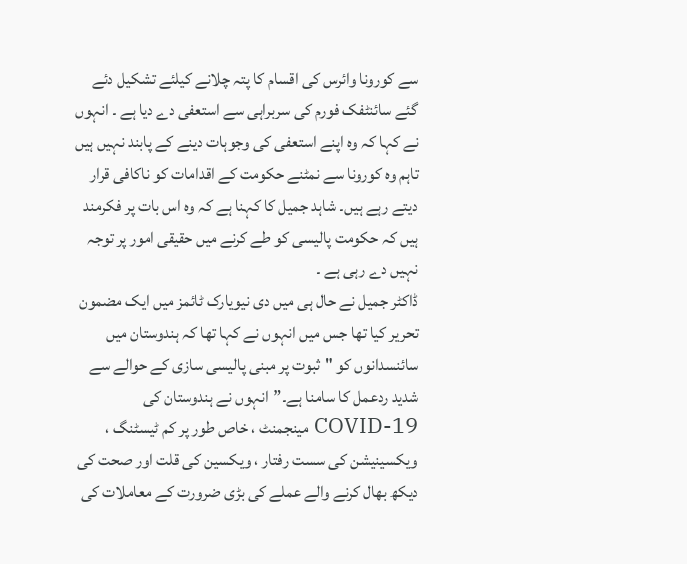سے کورونا وائرس کی اقسام کا پتہ چلانے کیلئے تشکیل دئے گئے سائنٹفک فورم کی سربراہی سے استعفی دے دیا ہے ۔ انہوں نے کہا کہ وہ اپنے استعفی کی وجوہات دینے کے پابند نہیں ہیں تاہم وہ کورونا سے نمٹنے حکومت کے اقدامات کو ناکافی قرار دیتے رہے ہیں۔ شاہد جمیل کا کہنا ہے کہ وہ اس بات پر فکرمند ہیں کہ حکومت پالیسی کو طے کرنے میں حقیقی امور پر توجہ نہیں دے رہی ہے ۔
ڈاکٹر جمیل نے حال ہی میں دی نیویارک ٹائمز میں ایک مضمون تحریر کیا تھا جس میں انہوں نے کہا تھا کہ ہندوستان میں سائنسدانوں کو "ثبوت پر مبنی پالیسی سازی کے حوالے سے شدید ردعمل کا سامنا ہے۔”انہوں نے ہندوستان کی COVID-19 مینجمنٹ ، خاص طور پر کم ٹیسٹنگ ، ویکسینیشن کی سست رفتار ، ویکسین کی قلت اور صحت کی دیکھ بھال کرنے والے عملے کی بڑی ضرورت کے معاملات کی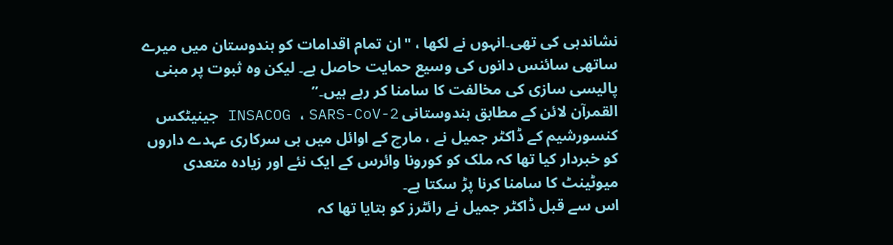نشاندہی کی تھی۔انہوں نے لکھا ، "ان تمام اقدامات کو ہندوستان میں میرے ساتھی سائنس دانوں کی وسیع حمایت حاصل ہے۔ لیکن وہ ثبوت پر مبنی پالیسی سازی کی مخالفت کا سامنا کر رہے ہیں۔”
القمرآن لائن کے مطابق ہندوستانی INSACOG ، SARS-CoV-2 جینیٹکس کنسورشیم کے ڈاکٹر جمیل نے ، مارچ کے اوائل میں ہی سرکاری عہدے داروں کو خبردار کیا تھا کہ ملک کو کورونا وائرس کے ایک نئے اور زیادہ متعدی میوٹینٹ کا سامنا کرنا پڑ سکتا ہے۔
اس سے قبل ڈاکٹر جمیل نے رائٹرز کو بتایا تھا کہ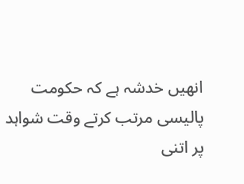انھیں خدشہ ہے کہ حکومت پالیسی مرتب کرتے وقت شواہد پر اتنی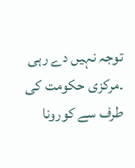توجہ نہیں دے رہی ۔مرکزی حکومت کی طرف سے کورونا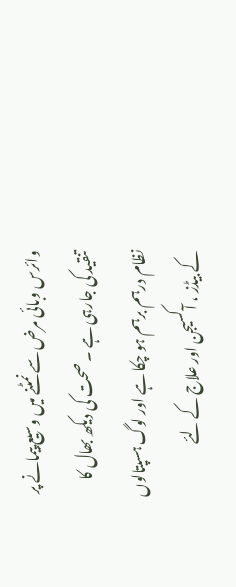وائرس وبائی مرض سے نمٹنے میں وسیع پیمانے پر تنقید کی جارہی ہے ۔ صحت کی دیکھ بھال کا نظام درہم برہم ہو چکا ہے اور لوگ ہسپتالوں کے بیڈز ، آکسیجن اور علاج کے لئے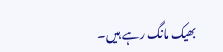بھیک مانگ رہے ہیں۔